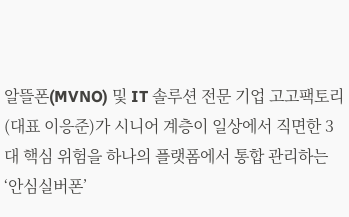알뜰폰(MVNO) 및 IT 솔루션 전문 기업 고고팩토리(대표 이응준)가 시니어 계층이 일상에서 직면한 3대 핵심 위험을 하나의 플랫폼에서 통합 관리하는 ‘안심실버폰’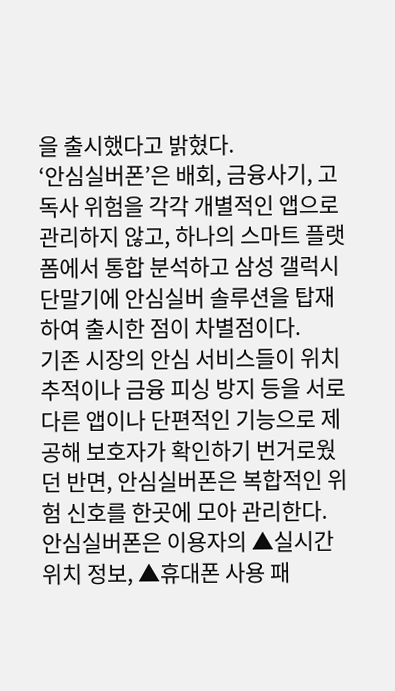을 출시했다고 밝혔다.
‘안심실버폰’은 배회, 금융사기, 고독사 위험을 각각 개별적인 앱으로 관리하지 않고, 하나의 스마트 플랫폼에서 통합 분석하고 삼성 갤럭시 단말기에 안심실버 솔루션을 탑재하여 출시한 점이 차별점이다.
기존 시장의 안심 서비스들이 위치 추적이나 금융 피싱 방지 등을 서로 다른 앱이나 단편적인 기능으로 제공해 보호자가 확인하기 번거로웠던 반면, 안심실버폰은 복합적인 위험 신호를 한곳에 모아 관리한다.
안심실버폰은 이용자의 ▲실시간 위치 정보, ▲휴대폰 사용 패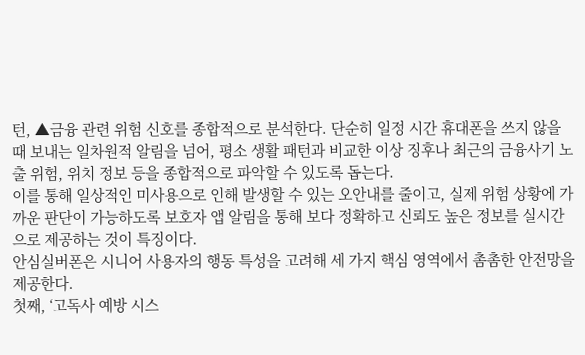턴, ▲금융 관련 위험 신호를 종합적으로 분석한다. 단순히 일정 시간 휴대폰을 쓰지 않을 때 보내는 일차원적 알림을 넘어, 평소 생활 패턴과 비교한 이상 징후나 최근의 금융사기 노출 위험, 위치 정보 등을 종합적으로 파악할 수 있도록 돕는다.
이를 통해 일상적인 미사용으로 인해 발생할 수 있는 오안내를 줄이고, 실제 위험 상황에 가까운 판단이 가능하도록 보호자 앱 알림을 통해 보다 정확하고 신뢰도 높은 정보를 실시간으로 제공하는 것이 특징이다.
안심실버폰은 시니어 사용자의 행동 특성을 고려해 세 가지 핵심 영역에서 촘촘한 안전망을 제공한다.
첫째, ‘고독사 예방 시스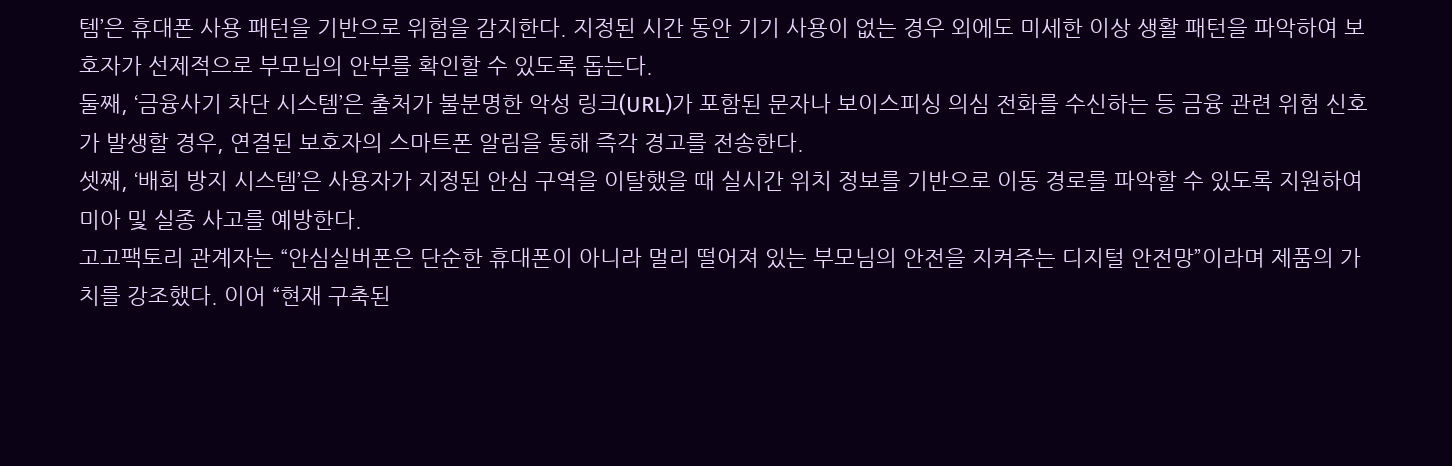템’은 휴대폰 사용 패턴을 기반으로 위험을 감지한다. 지정된 시간 동안 기기 사용이 없는 경우 외에도 미세한 이상 생활 패턴을 파악하여 보호자가 선제적으로 부모님의 안부를 확인할 수 있도록 돕는다.
둘째, ‘금융사기 차단 시스템’은 출처가 불분명한 악성 링크(URL)가 포함된 문자나 보이스피싱 의심 전화를 수신하는 등 금융 관련 위험 신호가 발생할 경우, 연결된 보호자의 스마트폰 알림을 통해 즉각 경고를 전송한다.
셋째, ‘배회 방지 시스템’은 사용자가 지정된 안심 구역을 이탈했을 때 실시간 위치 정보를 기반으로 이동 경로를 파악할 수 있도록 지원하여 미아 및 실종 사고를 예방한다.
고고팩토리 관계자는 “안심실버폰은 단순한 휴대폰이 아니라 멀리 떨어져 있는 부모님의 안전을 지켜주는 디지털 안전망”이라며 제품의 가치를 강조했다. 이어 “현재 구축된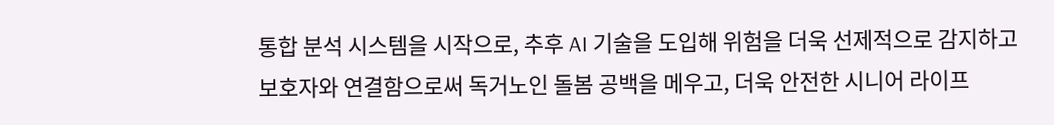통합 분석 시스템을 시작으로, 추후 AI 기술을 도입해 위험을 더욱 선제적으로 감지하고 보호자와 연결함으로써 독거노인 돌봄 공백을 메우고, 더욱 안전한 시니어 라이프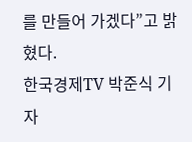를 만들어 가겠다”고 밝혔다.
한국경제TV 박준식 기자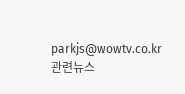parkjs@wowtv.co.kr관련뉴스